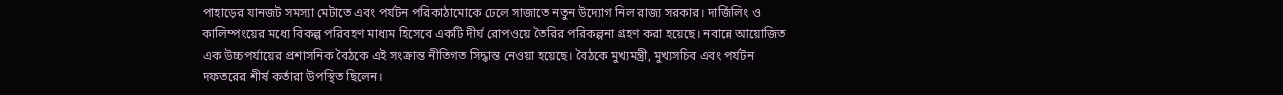পাহাড়ের যানজট সমস্যা মেটাতে এবং পর্যটন পরিকাঠামোকে ঢেলে সাজাতে নতুন উদ্যোগ নিল রাজ্য সরকার। দার্জিলিং ও কালিম্পংয়ের মধ্যে বিকল্প পরিবহণ মাধ্যম হিসেবে একটি দীর্ঘ রোপওয়ে তৈরির পরিকল্পনা গ্রহণ করা হয়েছে। নবান্নে আয়োজিত এক উচ্চপর্যায়ের প্রশাসনিক বৈঠকে এই সংক্রান্ত নীতিগত সিদ্ধান্ত নেওয়া হয়েছে। বৈঠকে মুখ্যমন্ত্রী, মুখ্যসচিব এবং পর্যটন দফতরের শীর্ষ কর্তারা উপস্থিত ছিলেন।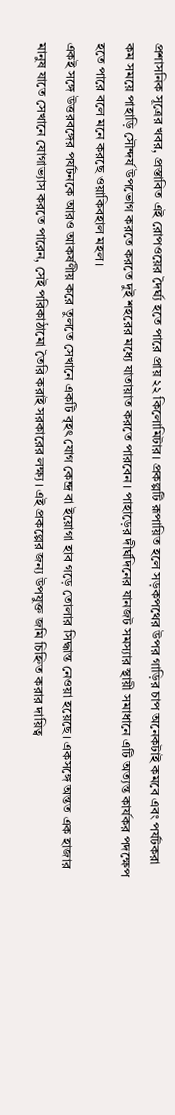প্রশাসনিক সূত্রের খবর, প্রস্তাবিত এই রোপওয়ের দৈর্ঘ্য হতে পারে প্রায় ২২ কিলোমিটার। প্রকল্পটি রূপায়িত হলে সড়কপথের উপর গাড়ির চাপ অনেকটাই কমবে এবং পর্যটকরা কম সময়ে পাহাড়ি সৌন্দর্য উপভোগ করতে করতে দুই শহরের মধ্যে যাতায়াত করতে পারবেন। পাহাড়ের দীর্ঘদিনের যানজট সমস্যার স্থায়ী সমাধানে এটি অত্যন্ত কার্যকর পদক্ষেপ হতে পারে বলে মনে করছে ওয়াকিবহাল মহল।
একই সঙ্গে উত্তরবঙ্গের পর্যটনকে আরও আকর্ষণীয় করে তুলতে সেখানে একটি বৃহৎ যোগ কেন্দ্র বা ইয়োগা হাব গড়ে তোলার সিদ্ধান্ত নেওয়া হয়েছে। একসঙ্গে অন্তত এক হাজার মানুষ যাতে সেখানে যোগাভ্যাস করতে পারেন, সেই পরিকাঠামো তৈরি করাই সরকারের লক্ষ্য। এই প্রকল্পের জন্য উপযুক্ত জমি চিহ্নিত করার দায়িত্ব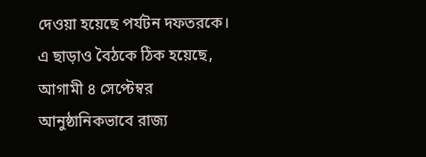দেওয়া হয়েছে পর্যটন দফতরকে। এ ছাড়াও বৈঠকে ঠিক হয়েছে, আগামী ৪ সেপ্টেম্বর আনুষ্ঠানিকভাবে রাজ্য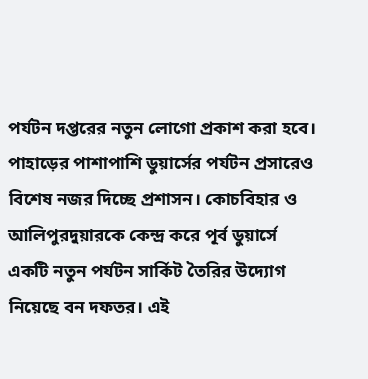পর্যটন দপ্তরের নতুন লোগো প্রকাশ করা হবে। পাহাড়ের পাশাপাশি ডুয়ার্সের পর্যটন প্রসারেও বিশেষ নজর দিচ্ছে প্রশাসন। কোচবিহার ও আলিপুরদুয়ারকে কেন্দ্র করে পূর্ব ডুয়ার্সে একটি নতুন পর্যটন সার্কিট তৈরির উদ্যোগ নিয়েছে বন দফতর। এই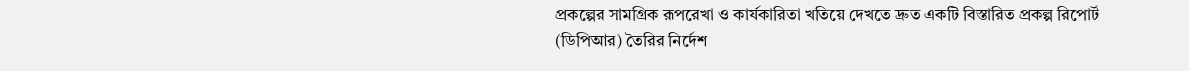প্রকল্পের সামগ্রিক রূপরেখা ও কার্যকারিতা খতিয়ে দেখতে দ্রুত একটি বিস্তারিত প্রকল্প রিপোর্ট (ডিপিআর) তৈরির নির্দেশ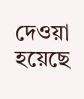দেওয়া হয়েছে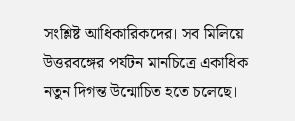সংশ্লিষ্ট আধিকারিকদের। সব মিলিয়ে উত্তরবঙ্গের পর্যটন মানচিত্রে একাধিক নতুন দিগন্ত উন্মোচিত হতে চলেছে।